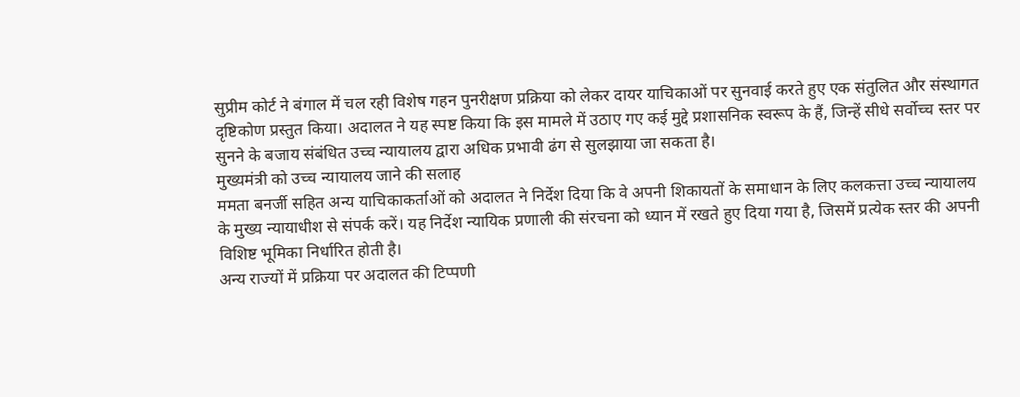सुप्रीम कोर्ट ने बंगाल में चल रही विशेष गहन पुनरीक्षण प्रक्रिया को लेकर दायर याचिकाओं पर सुनवाई करते हुए एक संतुलित और संस्थागत दृष्टिकोण प्रस्तुत किया। अदालत ने यह स्पष्ट किया कि इस मामले में उठाए गए कई मुद्दे प्रशासनिक स्वरूप के हैं, जिन्हें सीधे सर्वोच्च स्तर पर सुनने के बजाय संबंधित उच्च न्यायालय द्वारा अधिक प्रभावी ढंग से सुलझाया जा सकता है।
मुख्यमंत्री को उच्च न्यायालय जाने की सलाह
ममता बनर्जी सहित अन्य याचिकाकर्ताओं को अदालत ने निर्देश दिया कि वे अपनी शिकायतों के समाधान के लिए कलकत्ता उच्च न्यायालय के मुख्य न्यायाधीश से संपर्क करें। यह निर्देश न्यायिक प्रणाली की संरचना को ध्यान में रखते हुए दिया गया है, जिसमें प्रत्येक स्तर की अपनी विशिष्ट भूमिका निर्धारित होती है।
अन्य राज्यों में प्रक्रिया पर अदालत की टिप्पणी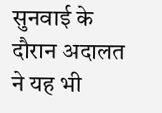सुनवाई के दौरान अदालत ने यह भी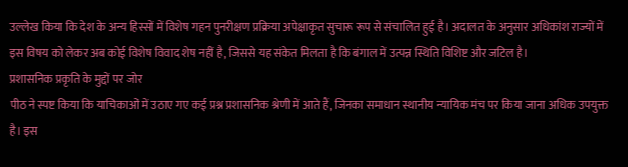उल्लेख किया कि देश के अन्य हिस्सों में विशेष गहन पुनरीक्षण प्रक्रिया अपेक्षाकृत सुचारू रूप से संचालित हुई है। अदालत के अनुसार अधिकांश राज्यों में इस विषय को लेकर अब कोई विशेष विवाद शेष नहीं है, जिससे यह संकेत मिलता है कि बंगाल में उत्पन्न स्थिति विशिष्ट और जटिल है।
प्रशासनिक प्रकृति के मुद्दों पर जोर
पीठ ने स्पष्ट किया कि याचिकाओं में उठाए गए कई प्रश्न प्रशासनिक श्रेणी में आते हैं, जिनका समाधान स्थानीय न्यायिक मंच पर किया जाना अधिक उपयुक्त है। इस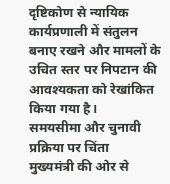दृष्टिकोण से न्यायिक कार्यप्रणाली में संतुलन बनाए रखने और मामलों के उचित स्तर पर निपटान की आवश्यकता को रेखांकित किया गया है।
समयसीमा और चुनावी प्रक्रिया पर चिंता
मुख्यमंत्री की ओर से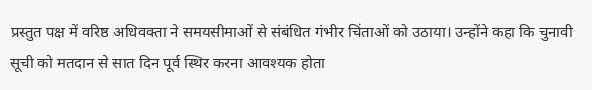प्रस्तुत पक्ष में वरिष्ठ अधिवक्ता ने समयसीमाओं से संबंधित गंभीर चिंताओं को उठाया। उन्होंने कहा कि चुनावी सूची को मतदान से सात दिन पूर्व स्थिर करना आवश्यक होता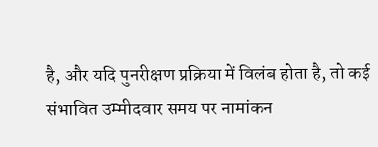है, और यदि पुनरीक्षण प्रक्रिया में विलंब होता है, तो कई संभावित उम्मीदवार समय पर नामांकन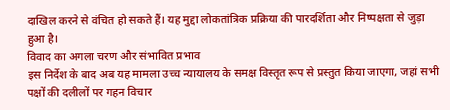दाखिल करने से वंचित हो सकते हैं। यह मुद्दा लोकतांत्रिक प्रक्रिया की पारदर्शिता और निष्पक्षता से जुड़ा हुआ है।
विवाद का अगला चरण और संभावित प्रभाव
इस निर्देश के बाद अब यह मामला उच्च न्यायालय के समक्ष विस्तृत रूप से प्रस्तुत किया जाएगा, जहां सभी पक्षों की दलीलों पर गहन विचार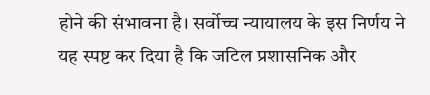होने की संभावना है। सर्वोच्च न्यायालय के इस निर्णय ने यह स्पष्ट कर दिया है कि जटिल प्रशासनिक और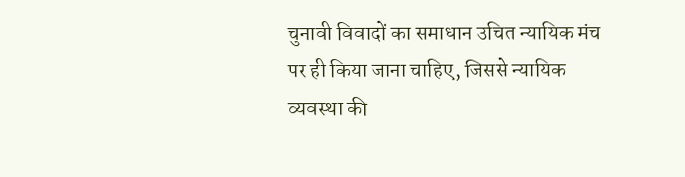चुनावी विवादों का समाधान उचित न्यायिक मंच पर ही किया जाना चाहिए, जिससे न्यायिक व्यवस्था की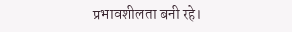प्रभावशीलता बनी रहे।